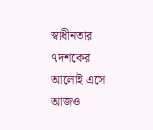স্বাধীনতার ৭দশকের আলোই এসে আজও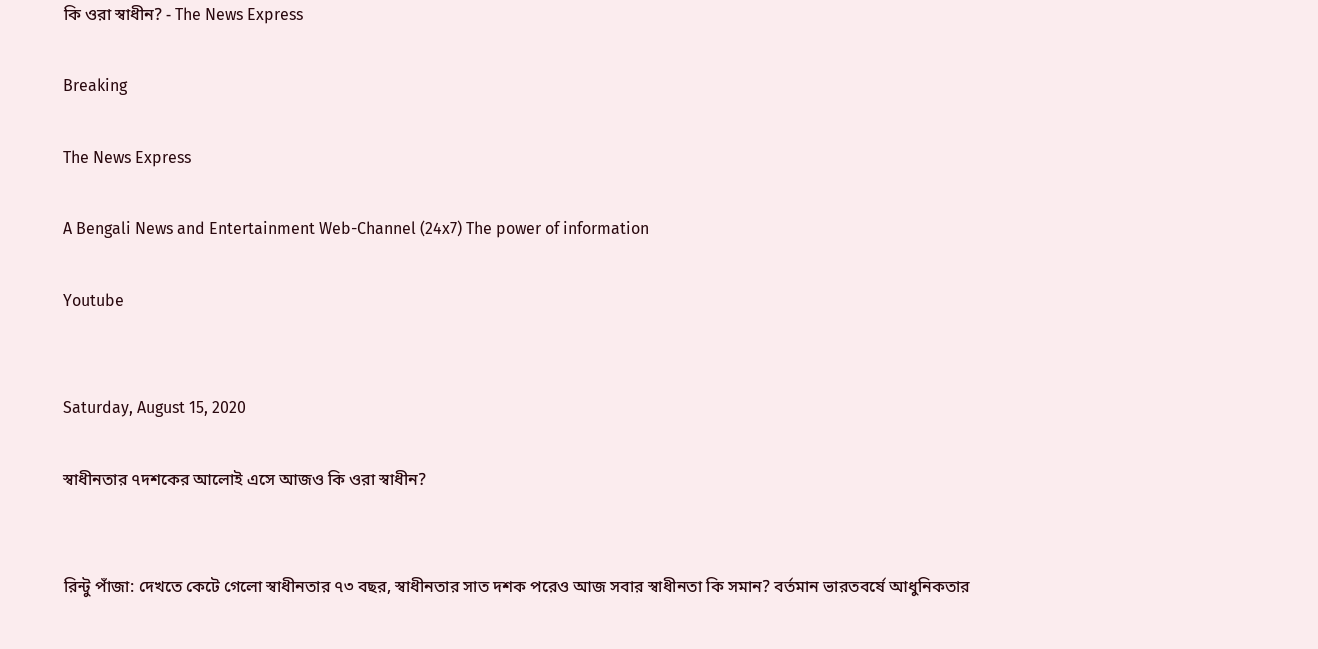কি ওরা স্বাধীন? - The News Express

Breaking

The News Express

A Bengali News and Entertainment Web-Channel (24x7) The power of information

Youtube


Saturday, August 15, 2020

স্বাধীনতার ৭দশকের আলোই এসে আজও কি ওরা স্বাধীন?


রিন্টু পাঁজা: দেখতে কেটে গেলো স্বাধীনতার ৭৩ বছর, স্বাধীনতার সাত দশক পরেও আজ সবার স্বাধীনতা কি সমান? বর্তমান ভারতবর্ষে আধুনিকতার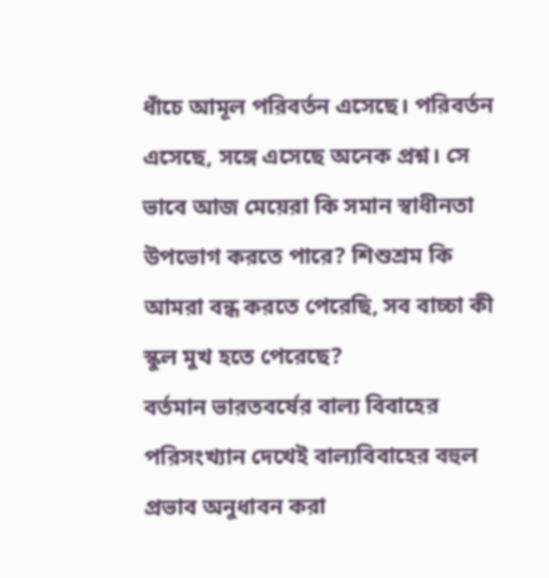ধাঁচে আমূল পরিবর্তন এসেছে। পরিবর্তন এসেছে, সঙ্গে এসেছে অনেক প্রশ্ন। সে ভাবে আজ মেয়েরা কি সমান স্বাধীনতা উপভোগ করতে পারে? শিশুশ্রম কি আমরা বন্ধ করতে পেরেছি, সব বাচ্চা কী স্কুল মুখ হতে পেরেছে?
বর্তমান ভারতবর্ষের বাল্য বিবাহের পরিসংখ্যান দেখেই বাল্যবিবাহের বহুল প্রভাব অনুধাবন করা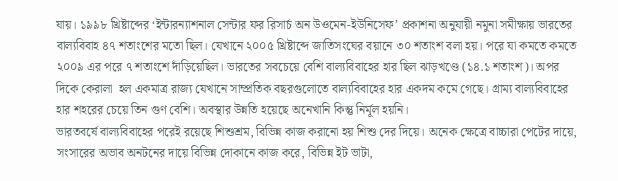যায়। ১৯৯৮ খ্রিষ্টাব্দের ‘ইন্টারন্যাশনাল সেন্টার ফর রিসার্চ অন উওমেন-ইউনিসেফ’ প্রকাশনা অনুযায়ী নমুনা সমীক্ষায় ভারতের বাল্যবিবাহ ৪৭ শতাংশের মতো ছিল। যেখানে ২০০৫ খ্রিষ্টাব্দে জাতিসংঘের বয়ানে ৩০ শতাংশ বলা হয়। পরে যা কমতে কমতে ২০০৯ এর পরে ৭ শতাংশে দাঁড়িয়েছিল। ভারতের সবচেয়ে বেশি বাল্যবিবাহের হার ছিল ঝাড়খণ্ডে (১৪.১ শতাংশ)। অপর দিকে কেরালা  হল একমাত্র রাজ্য যেখানে সাম্প্রতিক বছরগুলোতে বাল্যবিবাহের হার একদম কমে গেছে। গ্রাম্য বাল্যবিবাহের হার শহরের চেয়ে তিন গুণ বেশি। অবস্থার উন্নতি হয়েছে অনেখানি কিন্তু নির্মূল হয়নি।
ভারতবর্ষে বাল্যবিবাহের পরেই রয়েছে শিশুশ্রম, বিভিন্ন কাজ করানো হয় শিশু দের দিয়ে। অনেক ক্ষেত্রে বাচ্চারা পেটের দায়ে, সংসারের অভাব অনটনের দায়ে বিভিন্ন দোকানে কাজ করে, বিভিন্ন ইট ভাটা,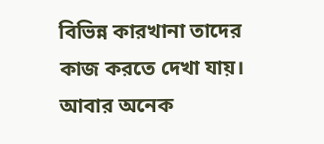বিভিন্ন কারখানা তাদের কাজ করতে দেখা যায়। আবার অনেক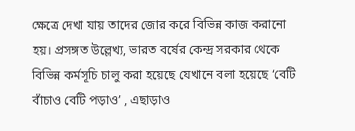ক্ষেত্রে দেখা যায় তাদের জোর করে বিভিন্ন কাজ করানো হয়। প্রসঙ্গত উল্লেখ্য, ভারত বর্ষের কেন্দ্র সরকার থেকে বিভিন্ন কর্মসূচি চালু করা হয়েছে যেখানে বলা হয়েছে ‘বেটি বাঁচাও বেটি পড়াও’ , এছাড়াও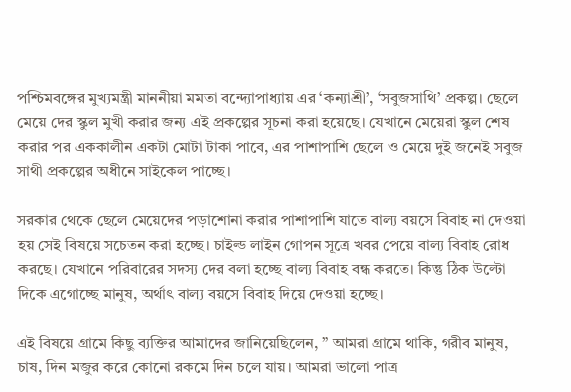পশ্চিমবঙ্গের মুখ্যমন্ত্রী মাননীয়া মমতা বন্দ্যোপাধ্যায় এর ‘কন্যাশ্রী’, ‘সবুজসাথি’ প্রকল্প। ছেলে মেয়ে দের স্কুল মুখী করার জন্য এই প্রকল্পের সূচনা করা হয়েছে। যেখানে মেয়েরা স্কুল শেষ করার পর এককালীন একটা মোটা টাকা পাবে, এর পাশাপাশি ছেলে ও মেয়ে দুই জনেই সবুজ সাথী প্রকল্পের অধীনে সাইকেল পাচ্ছে।

সরকার থেকে ছেলে মেয়েদের পড়াশোনা করার পাশাপাশি যাতে বাল্য বয়সে বিবাহ না দেওয়া হয় সেই বিষয়ে সচেতন করা হচ্ছে। চাইল্ড লাইন গোপন সূত্রে খবর পেয়ে বাল্য বিবাহ রোধ করছে। যেখানে পরিবারের সদস্য দের বলা হচ্ছে বাল্য বিবাহ বন্ধ করতে। কিন্তু ঠিক উল্টো দিকে এগোচ্ছে মানুষ, অর্থাৎ বাল্য বয়সে বিবাহ দিয়ে দেওয়া হচ্ছে।

এই বিষয়ে গ্রামে কিছু ব্যক্তির আমাদের জানিয়েছিলেন, ” আমরা গ্রামে থাকি, গরীব মানুষ, চাষ, দিন মজুর করে কোনো রকমে দিন চলে যায়। আমরা ভালো পাত্র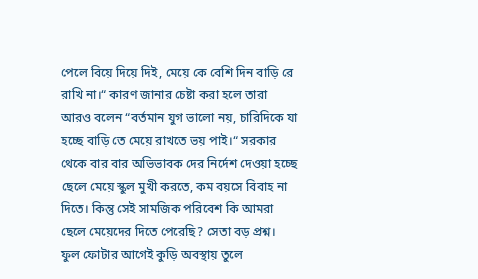পেলে বিয়ে দিয়ে দিই, মেয়ে কে বেশি দিন বাড়ি রে রাখি না।“ কারণ জানার চেষ্টা করা হলে তারা আরও বলেন “বর্তমান যুগ ভালো নয়, চারিদিকে যা হচ্ছে বাড়ি তে মেয়ে রাখতে ভয় পাই।“ সরকার থেকে বার বার অভিভাবক দের নির্দেশ দেওয়া হচ্ছে ছেলে মেয়ে স্কুল মুখী করতে, কম বয়সে বিবাহ না দিতে। কিন্তু সেই সামজিক পরিবেশ কি আমরা ছেলে মেয়েদের দিতে পেরেছি? সেতা বড় প্রশ্ন।
ফুল ফোটার আগেই কুড়ি অবস্থায় তুলে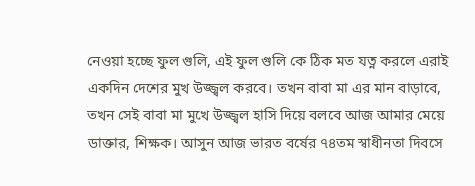নেওয়া হচ্ছে ফুল গুলি, এই ফুল গুলি কে ঠিক মত যত্ন করলে এরাই একদিন দেশের মুখ উজ্জ্বল করবে। তখন বাবা মা এর মান বাড়াবে, তখন সেই বাবা মা মুখে উজ্জ্বল হাসি দিয়ে বলবে আজ আমার মেয়ে ডাক্তার, শিক্ষক। আসুন আজ ভারত বর্ষের ৭৪তম স্বাধীনতা দিবসে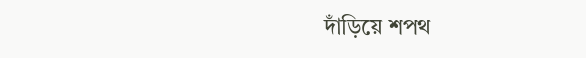দাঁড়িয়ে শপথ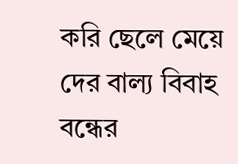করি ছেলে মেয়ে দের বাল্য বিবাহ বন্ধের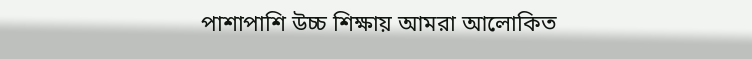পাশাপাশি উচ্চ শিক্ষায় আমরা আলোকিত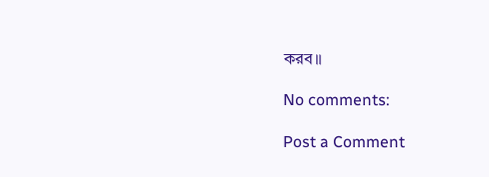করব॥

No comments:

Post a Comment